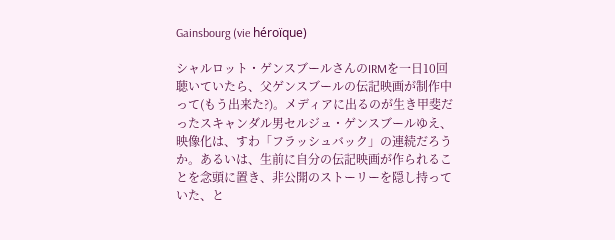Gainsbourg (vie héroïque)

シャルロット・ゲンスブールさんのIRMを一日10回聴いていたら、父ゲンスブールの伝記映画が制作中って(もう出来た?)。メディアに出るのが生き甲斐だったスキャンダル男セルジュ・ゲンスブールゆえ、映像化は、すわ「フラッシュバック」の連続だろうか。あるいは、生前に自分の伝記映画が作られることを念頭に置き、非公開のストーリーを隠し持っていた、と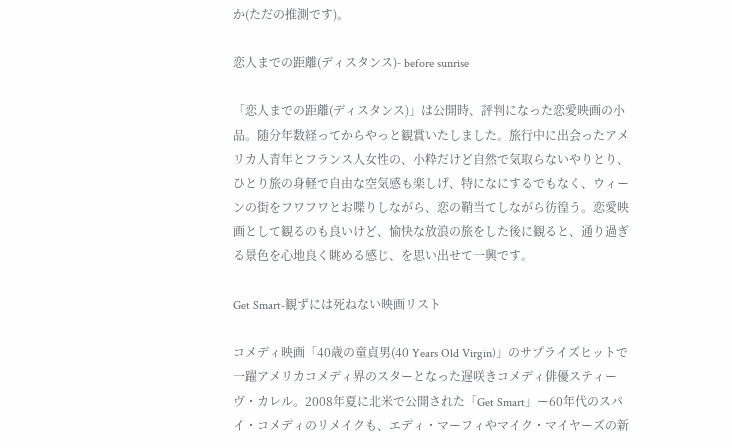か(ただの推測です)。

恋人までの距離(ディスタンス)- before sunrise

「恋人までの距離(ディスタンス)」は公開時、評判になった恋愛映画の小品。随分年数経ってからやっと観賞いたしました。旅行中に出会ったアメリカ人青年とフランス人女性の、小粋だけど自然で気取らないやりとり、ひとり旅の身軽で自由な空気感も楽しげ、特になにするでもなく、ウィーンの街をフワフワとお喋りしながら、恋の鞘当てしながら彷徨う。恋愛映画として観るのも良いけど、愉快な放浪の旅をした後に観ると、通り過ぎる景色を心地良く眺める感じ、を思い出せて一興です。

Get Smart-観ずには死ねない映画リスト

コメディ映画「40歳の童貞男(40 Years Old Virgin)」のサプライズヒットで一躍アメリカコメディ界のスターとなった遅咲きコメディ俳優スティーヴ・カレル。2008年夏に北米で公開された「Get Smart」ー60年代のスパイ・コメディのリメイクも、エディ・マーフィやマイク・マイヤーズの新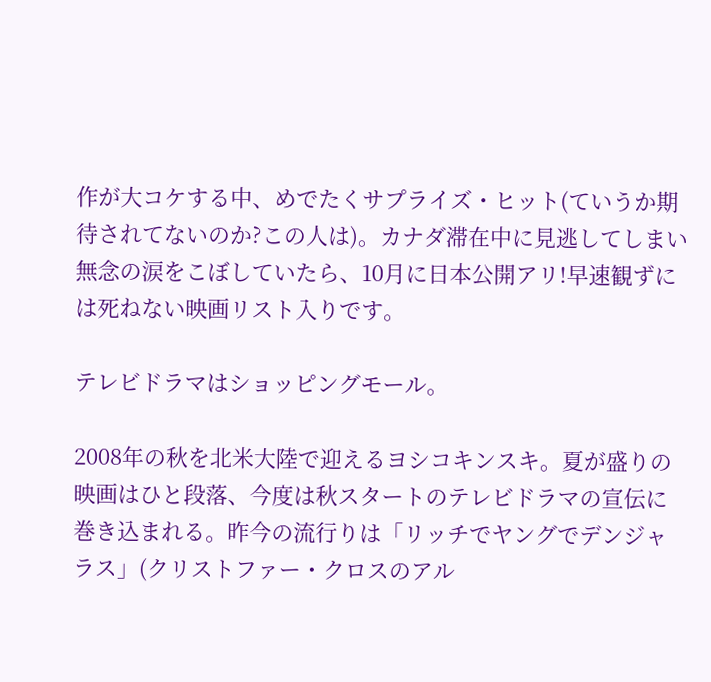作が大コケする中、めでたくサプライズ・ヒット(ていうか期待されてないのか?この人は)。カナダ滞在中に見逃してしまい無念の涙をこぼしていたら、10月に日本公開アリ!早速観ずには死ねない映画リスト入りです。

テレビドラマはショッピングモール。

2008年の秋を北米大陸で迎えるヨシコキンスキ。夏が盛りの映画はひと段落、今度は秋スタートのテレビドラマの宣伝に巻き込まれる。昨今の流行りは「リッチでヤングでデンジャラス」(クリストファー・クロスのアル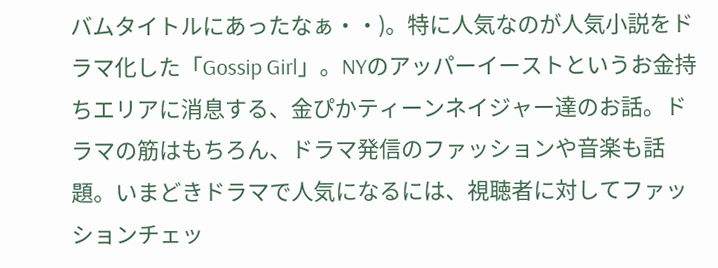バムタイトルにあったなぁ・・)。特に人気なのが人気小説をドラマ化した「Gossip Girl」。NYのアッパーイーストというお金持ちエリアに消息する、金ぴかティーンネイジャー達のお話。ドラマの筋はもちろん、ドラマ発信のファッションや音楽も話題。いまどきドラマで人気になるには、視聴者に対してファッションチェッ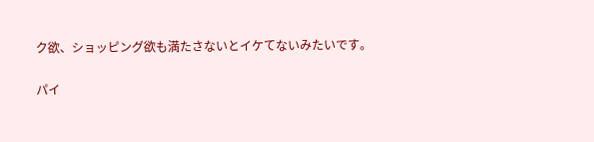ク欲、ショッピング欲も満たさないとイケてないみたいです。

パイ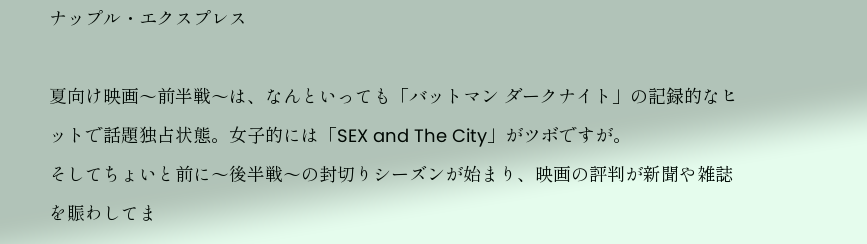ナップル・エクスプレス

夏向け映画〜前半戦〜は、なんといっても「バットマン ダークナイト」の記録的なヒットで話題独占状態。女子的には「SEX and The City」がツボですが。
そしてちょいと前に〜後半戦〜の封切りシーズンが始まり、映画の評判が新聞や雑誌を賑わしてま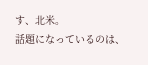す、北米。
話題になっているのは、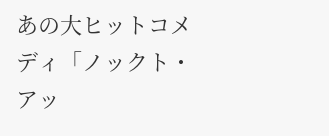あの大ヒットコメディ「ノックト・アッ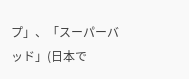プ」、「スーパーバッド」(日本で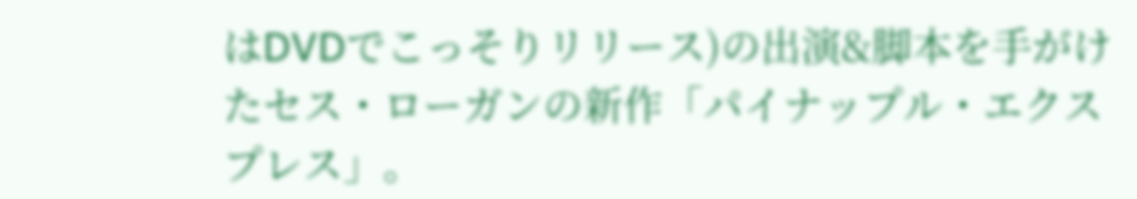はDVDでこっそりリリース)の出演&脚本を手がけたセス・ローガンの新作「パイナップル・エクスプレス」。